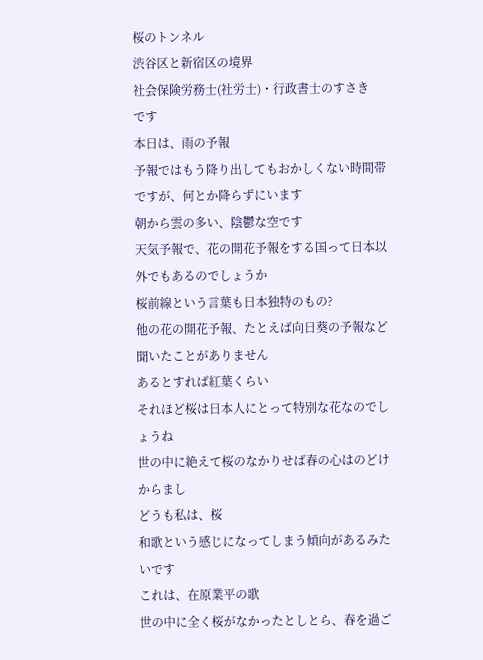桜のトンネル
渋谷区と新宿区の境界
社会保険労務士(社労士)・行政書士のすさき
です
本日は、雨の予報
予報ではもう降り出してもおかしくない時間帯ですが、何とか降らずにいます
朝から雲の多い、陰鬱な空です
天気予報で、花の開花予報をする国って日本以外でもあるのでしょうか
桜前線という言葉も日本独特のもの?
他の花の開花予報、たとえば向日葵の予報など聞いたことがありません
あるとすれば紅葉くらい
それほど桜は日本人にとって特別な花なのでしょうね
世の中に絶えて桜のなかりせば春の心はのどけからまし
どうも私は、桜
和歌という感じになってしまう傾向があるみたいです
これは、在原業平の歌
世の中に全く桜がなかったとしとら、春を過ご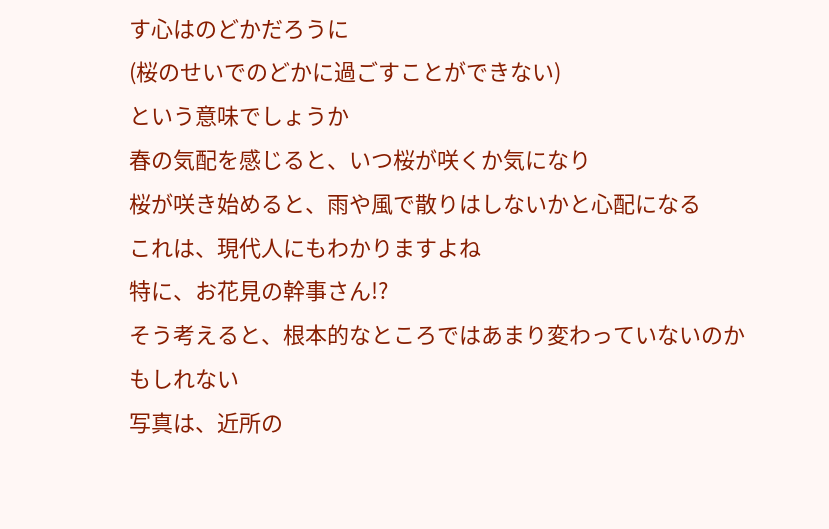す心はのどかだろうに
(桜のせいでのどかに過ごすことができない)
という意味でしょうか
春の気配を感じると、いつ桜が咲くか気になり
桜が咲き始めると、雨や風で散りはしないかと心配になる
これは、現代人にもわかりますよね
特に、お花見の幹事さん!?
そう考えると、根本的なところではあまり変わっていないのかもしれない
写真は、近所の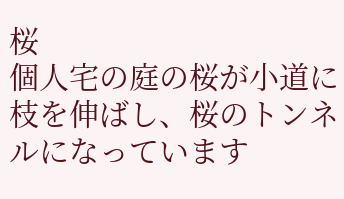桜
個人宅の庭の桜が小道に枝を伸ばし、桜のトンネルになっています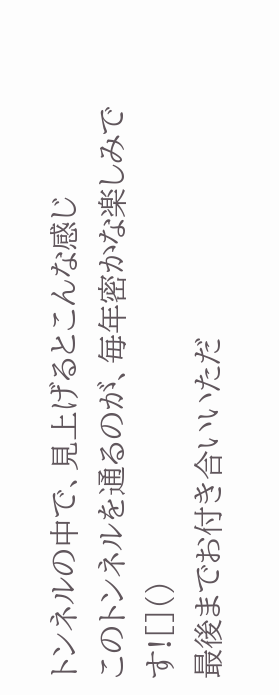トンネルの中で、見上げるとこんな感じ
このトンネルを通るのが、毎年密かな楽しみです![]()
最後までお付き合いいただ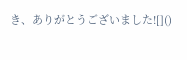き、ありがとうございました![]()